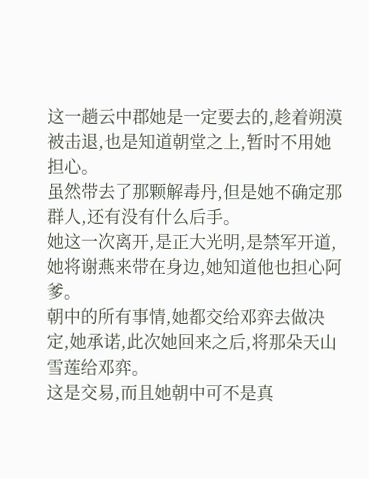这一趟云中郡她是一定要去的,趁着朔漠被击退,也是知道朝堂之上,暂时不用她担心。
虽然带去了那颗解毒丹,但是她不确定那群人,还有没有什么后手。
她这一次离开,是正大光明,是禁军开道,她将谢燕来带在身边,她知道他也担心阿爹。
朝中的所有事情,她都交给邓弈去做决定,她承诺,此次她回来之后,将那朵天山雪莲给邓弈。
这是交易,而且她朝中可不是真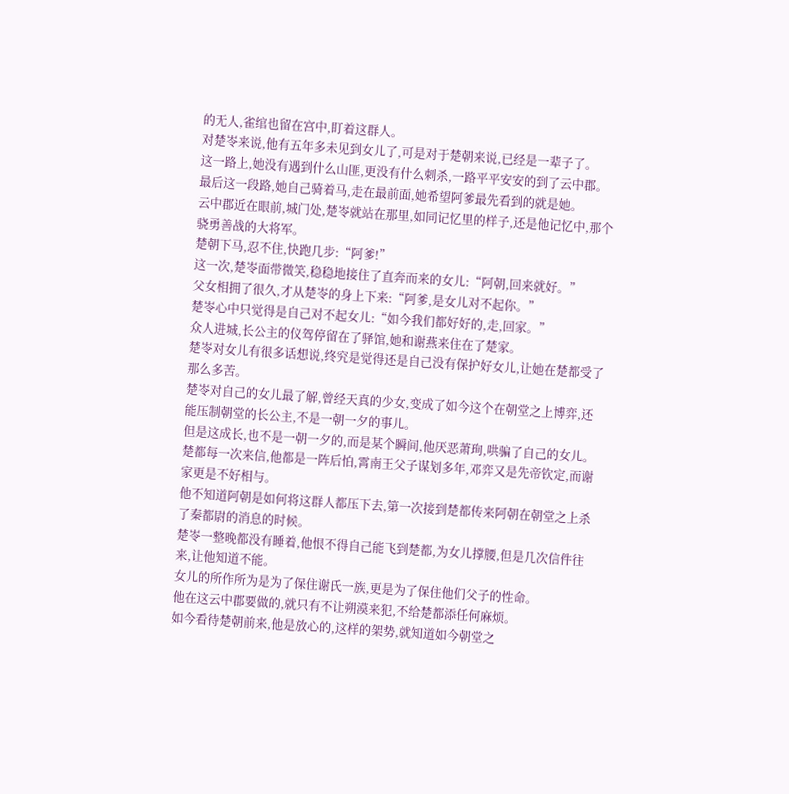的无人,雀绾也留在宫中,盯着这群人。
对楚岺来说,他有五年多未见到女儿了,可是对于楚朝来说,已经是一辈子了。
这一路上,她没有遇到什么山匪,更没有什么刺杀,一路平平安安的到了云中郡。
最后这一段路,她自己骑着马,走在最前面,她希望阿爹最先看到的就是她。
云中郡近在眼前,城门处,楚岺就站在那里,如同记忆里的样子,还是他记忆中,那个骁勇善战的大将军。
楚朝下马,忍不住,快跑几步:“阿爹!”
这一次,楚岺面带微笑,稳稳地接住了直奔而来的女儿:“阿朝,回来就好。”
父女相拥了很久,才从楚岺的身上下来:“阿爹,是女儿对不起你。”
楚岺心中只觉得是自己对不起女儿:“如今我们都好好的,走,回家。”
众人进城,长公主的仪驾停留在了驿馆,她和谢燕来住在了楚家。
楚岺对女儿有很多话想说,终究是觉得还是自己没有保护好女儿,让她在楚都受了那么多苦。
楚岺对自己的女儿最了解,曾经天真的少女,变成了如今这个在朝堂之上博弈,还能压制朝堂的长公主,不是一朝一夕的事儿。
但是这成长,也不是一朝一夕的,而是某个瞬间,他厌恶萧珣,哄骗了自己的女儿。
楚都每一次来信,他都是一阵后怕,霄南王父子谋划多年,邓弈又是先帝钦定,而谢家更是不好相与。
他不知道阿朝是如何将这群人都压下去,第一次接到楚都传来阿朝在朝堂之上杀了秦都尉的消息的时候。
楚岺一整晚都没有睡着,他恨不得自己能飞到楚都,为女儿撑腰,但是几次信件往来,让他知道不能。
女儿的所作所为是为了保住谢氏一族,更是为了保住他们父子的性命。
他在这云中郡要做的,就只有不让朔漠来犯,不给楚都添任何麻烦。
如今看待楚朝前来,他是放心的,这样的架势,就知道如今朝堂之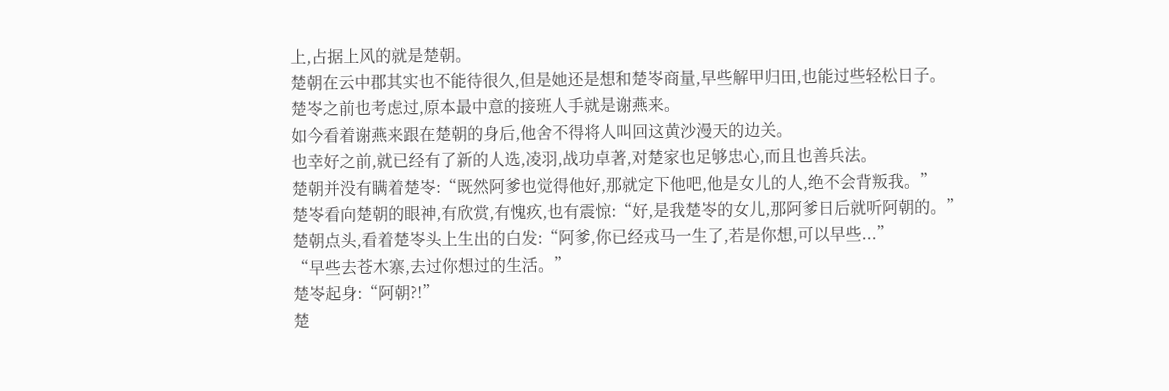上,占据上风的就是楚朝。
楚朝在云中郡其实也不能待很久,但是她还是想和楚岺商量,早些解甲归田,也能过些轻松日子。
楚岺之前也考虑过,原本最中意的接班人手就是谢燕来。
如今看着谢燕来跟在楚朝的身后,他舍不得将人叫回这黄沙漫天的边关。
也幸好之前,就已经有了新的人选,凌羽,战功卓著,对楚家也足够忠心,而且也善兵法。
楚朝并没有瞒着楚岺:“既然阿爹也觉得他好,那就定下他吧,他是女儿的人,绝不会背叛我。”
楚岺看向楚朝的眼神,有欣赏,有愧疚,也有震惊:“好,是我楚岺的女儿,那阿爹日后就听阿朝的。”
楚朝点头,看着楚岺头上生出的白发:“阿爹,你已经戎马一生了,若是你想,可以早些...”
“早些去苍木寨,去过你想过的生活。”
楚岺起身:“阿朝?!”
楚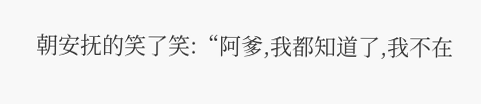朝安抚的笑了笑:“阿爹,我都知道了,我不在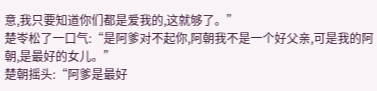意,我只要知道你们都是爱我的,这就够了。”
楚岺松了一口气:“是阿爹对不起你,阿朝我不是一个好父亲,可是我的阿朝,是最好的女儿。”
楚朝摇头:“阿爹是最好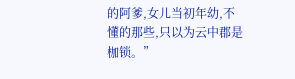的阿爹,女儿当初年幼,不懂的那些,只以为云中郡是枷锁。”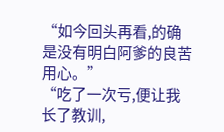“如今回头再看,的确是没有明白阿爹的良苦用心。”
“吃了一次亏,便让我长了教训,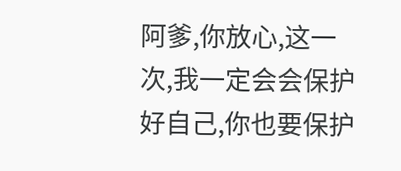阿爹,你放心,这一次,我一定会会保护好自己,你也要保护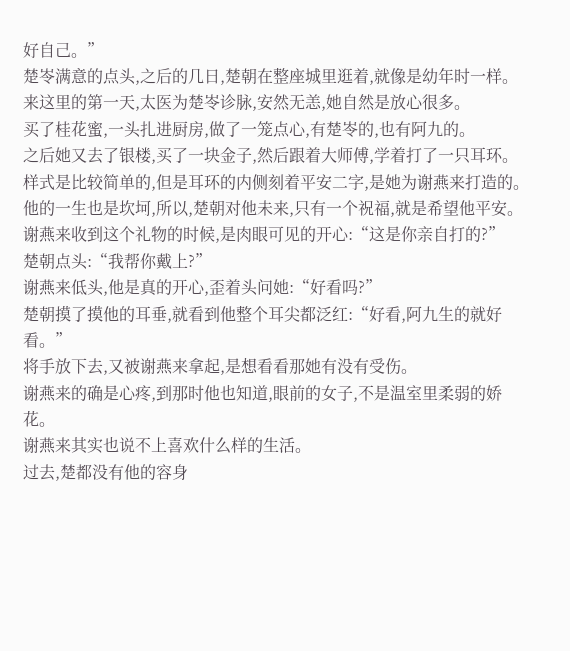好自己。”
楚岺满意的点头,之后的几日,楚朝在整座城里逛着,就像是幼年时一样。
来这里的第一天,太医为楚岺诊脉,安然无恙,她自然是放心很多。
买了桂花蜜,一头扎进厨房,做了一笼点心,有楚岺的,也有阿九的。
之后她又去了银楼,买了一块金子,然后跟着大师傅,学着打了一只耳环。
样式是比较简单的,但是耳环的内侧刻着平安二字,是她为谢燕来打造的。
他的一生也是坎坷,所以,楚朝对他未来,只有一个祝福,就是希望他平安。
谢燕来收到这个礼物的时候,是肉眼可见的开心:“这是你亲自打的?”
楚朝点头:“我帮你戴上?”
谢燕来低头,他是真的开心,歪着头问她:“好看吗?”
楚朝摸了摸他的耳垂,就看到他整个耳尖都泛红:“好看,阿九生的就好看。”
将手放下去,又被谢燕来拿起,是想看看那她有没有受伤。
谢燕来的确是心疼,到那时他也知道,眼前的女子,不是温室里柔弱的娇花。
谢燕来其实也说不上喜欢什么样的生活。
过去,楚都没有他的容身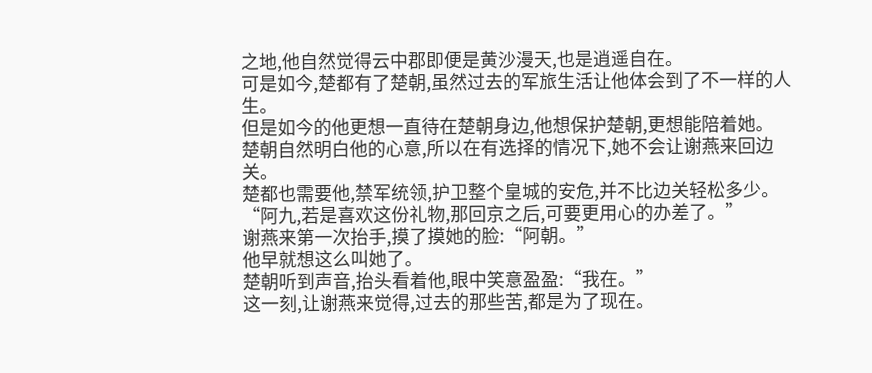之地,他自然觉得云中郡即便是黄沙漫天,也是逍遥自在。
可是如今,楚都有了楚朝,虽然过去的军旅生活让他体会到了不一样的人生。
但是如今的他更想一直待在楚朝身边,他想保护楚朝,更想能陪着她。
楚朝自然明白他的心意,所以在有选择的情况下,她不会让谢燕来回边关。
楚都也需要他,禁军统领,护卫整个皇城的安危,并不比边关轻松多少。
“阿九,若是喜欢这份礼物,那回京之后,可要更用心的办差了。”
谢燕来第一次抬手,摸了摸她的脸:“阿朝。”
他早就想这么叫她了。
楚朝听到声音,抬头看着他,眼中笑意盈盈:“我在。”
这一刻,让谢燕来觉得,过去的那些苦,都是为了现在。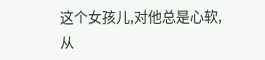这个女孩儿,对他总是心软,从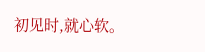初见时,就心软。